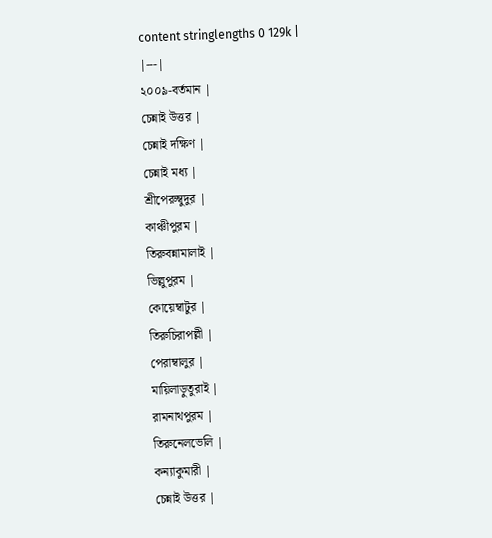content stringlengths 0 129k |
|---|
২০০৯-বর্তমান |
চেন্নাই উত্তর |
চেন্নাই দক্ষিণ |
চেন্নাই মধ্য |
শ্রীপেরুম্বুদুর |
কাঞ্চীপুরম |
তিরুবন্নামালাই |
ভিল্লুপুরম |
কোয়েম্বাটুর |
তিরুচিরাপল্লী |
পেরাম্বালুর |
মায়িলাড়ুতুরাই |
রামনাথপুরম |
তিরুনেলভেলি |
কন্যাকুমারী |
চেন্নাই উত্তর |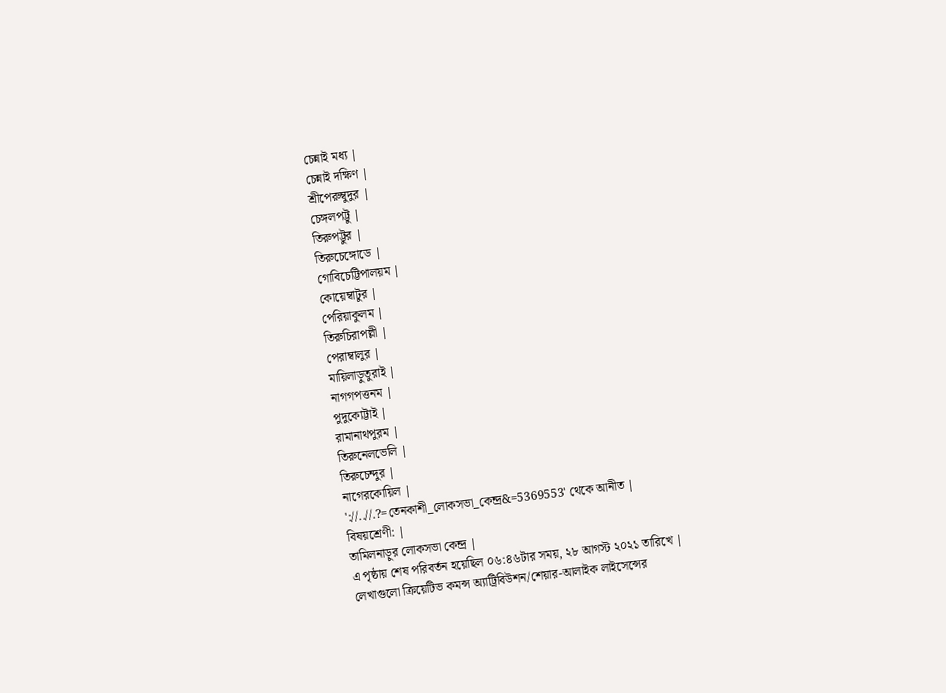চেন্নাই মধ্য |
চেন্নাই দক্ষিণ |
শ্রীপেরুম্বুদুর |
চেঙ্গলপট্টু |
তিরুপট্টুর |
তিরুচেঙ্গোডে |
গোবিচেট্টিপালয়ম |
কোয়েম্বাটুর |
পেরিয়াকুলম |
তিরুচিরাপল্লী |
পেরাম্বালুর |
মায়িলাড়ুতুরাই |
নাগগপত্তনম |
পুদুকোট্টাই |
রামানাথপুরম |
তিরুনেলভেলি |
তিরুচেন্দুর |
নাগেরকোয়িল |
'://..//.?=তেনকাশী_লোকসভা_কেন্দ্র&=5369553' থেকে আনীত |
বিষয়শ্রেণী: |
তামিলনাড়ুর লোকসভা কেন্দ্র |
এ পৃষ্ঠায় শেষ পরিবর্তন হয়েছিল ০৬:৪৬টার সময়, ২৮ আগস্ট ২০২১ তারিখে |
লেখাগুলো ক্রিয়েটিভ কমন্স অ্যাট্রিবিউশন/শেয়ার-আলাইক লাইসেন্সের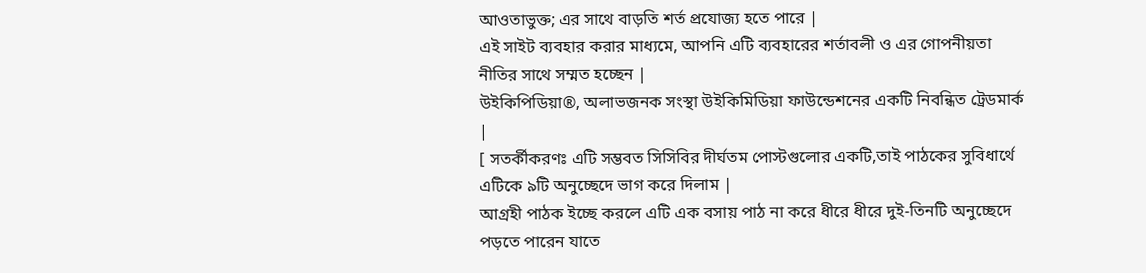আওতাভুক্ত; এর সাথে বাড়তি শর্ত প্রযোজ্য হতে পারে |
এই সাইট ব্যবহার করার মাধ্যমে, আপনি এটি ব্যবহারের শর্তাবলী ও এর গোপনীয়তা নীতির সাথে সম্মত হচ্ছেন |
উইকিপিডিয়া®, অলাভজনক সংস্থা উইকিমিডিয়া ফাউন্ডেশনের একটি নিবন্ধিত ট্রেডমার্ক |
[ সতর্কীকরণঃ এটি সম্ভবত সিসিবির দীর্ঘতম পোস্টগুলোর একটি,তাই পাঠকের সুবিধার্থে এটিকে ৯টি অনুচ্ছেদে ভাগ করে দিলাম |
আগ্রহী পাঠক ইচ্ছে করলে এটি এক বসায় পাঠ না করে ধীরে ধীরে দুই-তিনটি অনুচ্ছেদে পড়তে পারেন যাতে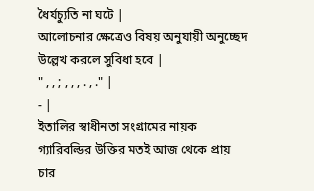ধৈর্যচ্যুতি না ঘটে |
আলোচনার ক্ষেত্রেও বিষয় অনুযায়ী অনুচ্ছেদ উল্লেখ করলে সুবিধা হবে |
" , , ; , , , . , ." |
- |
ইতালির স্বাধীনতা সংগ্রামের নায়ক গ্যারিবল্ডির উক্তির মতই আজ থেকে প্রায় চার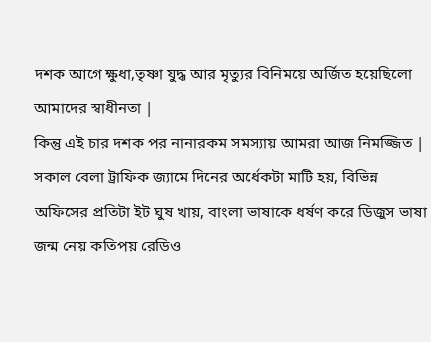দশক আগে ক্ষুধা,তৃষ্ণা যুদ্ধ আর মৃত্যুর বিনিময়ে অর্জিত হয়েছিলো আমাদের স্বাধীনতা |
কিন্তু এই চার দশক পর নানারকম সমস্যায় আমরা আজ নিমজ্জিত |
সকাল বেলা ট্রাফিক জ্যামে দিনের অর্ধেকটা মাটি হয়, বিভিন্ন অফিসের প্রতিটা ইট ঘুষ খায়, বাংলা ভাষাকে ধর্ষণ করে ডিজুস ভাষা জন্ম নেয় কতিপয় রেডিও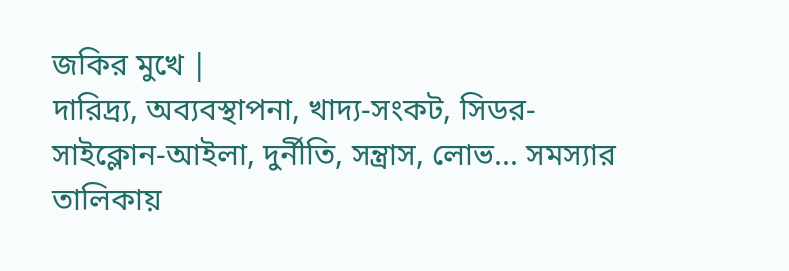জকির মুখে |
দারিদ্র্য, অব্যবস্থাপনা, খাদ্য-সংকট, সিডর-সাইক্লোন-আইলা, দুর্নীতি, সন্ত্রাস, লোভ... সমস্যার তালিকায়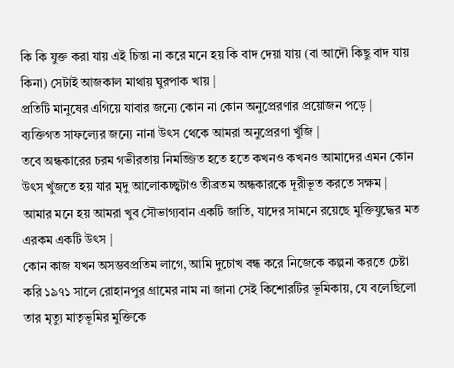কি কি যুক্ত করা যায় এই চিন্তা না করে মনে হয় কি বাদ দেয়া যায় (বা আদৌ কিছু বাদ যায় কিনা) সেটাই আজকাল মাথায় ঘুরপাক খায় |
প্রতিটি মানুষের এগিয়ে যাবার জন্যে কোন না কোন অনুপ্রেরণার প্রয়োজন পড়ে |
ব্যক্তিগত সাফল্যের জন্যে নানা উৎস থেকে আমরা অনুপ্রেরণা খুঁজি |
তবে অন্ধকারের চরম গভীরতায় নিমজ্জিত হতে হতে কখনও কখনও আমাদের এমন কোন উৎস খুঁজতে হয় যার মৃদু আলোকচ্ছ্বটাও তীব্রতম অন্ধকারকে দূরীভূত করতে সক্ষম |
আমার মনে হয় আমরা খুব সৌভাগ্যবান একটি জাতি, যাদের সামনে রয়েছে মুক্তিযুদ্ধের মত এরকম একটি উৎস |
কোন কাজ যখন অসম্ভবপ্রতিম লাগে, আমি দুচোখ বন্ধ করে নিজেকে কল্পনা করতে চেষ্টা করি ১৯৭১ সালে রোহানপুর গ্রামের নাম না জানা সেই কিশোরটির ভূমিকায়, যে বলেছিলো তার মৃত্যু মাতৃভূমির মুক্তিকে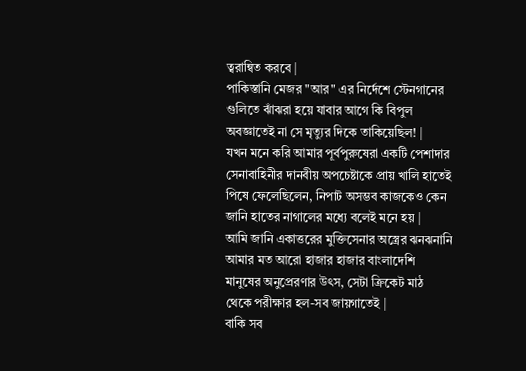ত্বরান্বিত করবে |
পাকিস্তানি মেজর "আর" এর নির্দেশে স্টেনগানের গুলিতে ঝাঁঝরা হয়ে যাবার আগে কি বিপুল অবজ্ঞাতেই না সে মৃত্যুর দিকে তাকিয়েছিল! |
যখন মনে করি আমার পূর্বপুরুষেরা একটি পেশাদার সেনাবাহিনীর দানবীয় অপচেষ্টাকে প্রায় খালি হাতেই পিষে ফেলেছিলেন, নিপাট অসম্ভব কাজকেও কেন জানি হাতের নাগালের মধ্যে বলেই মনে হয় |
আমি জানি একাত্তরের মুক্তিসেনার অস্ত্রের ঝনঝনানি আমার মত আরো হাজার হাজার বাংলাদেশি মানুষের অনুপ্রেরণার উৎস, সেটা ক্রিকেট মাঠ থেকে পরীক্ষার হল-সব জায়গাতেই |
বাকি সব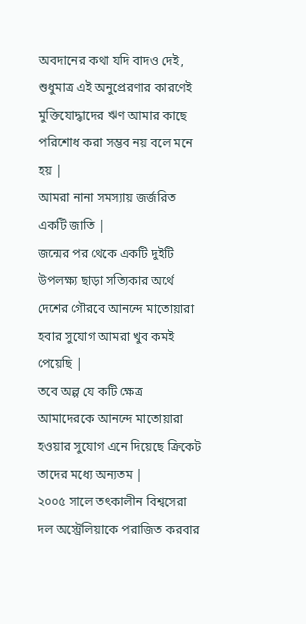অবদানের কথা যদি বাদও দেই, শুধুমাত্র এই অনুপ্রেরণার কারণেই মুক্তিযোদ্ধাদের ঋণ আমার কাছে পরিশোধ করা সম্ভব নয় বলে মনে হয় |
আমরা নানা সমস্যায় জর্জরিত একটি জাতি |
জন্মের পর থেকে একটি দুইটি উপলক্ষ্য ছাড়া সত্যিকার অর্থে দেশের গৌরবে আনন্দে মাতোয়ারা হবার সুযোগ আমরা খুব কমই পেয়েছি |
তবে অল্প যে কটি ক্ষেত্র আমাদেরকে আনন্দে মাতোয়ারা হওয়ার সুযোগ এনে দিয়েছে ক্রিকেট তাদের মধ্যে অন্যতম |
২০০৫ সালে তৎকালীন বিশ্বসেরা দল অস্ট্রেলিয়াকে পরাজিত করবার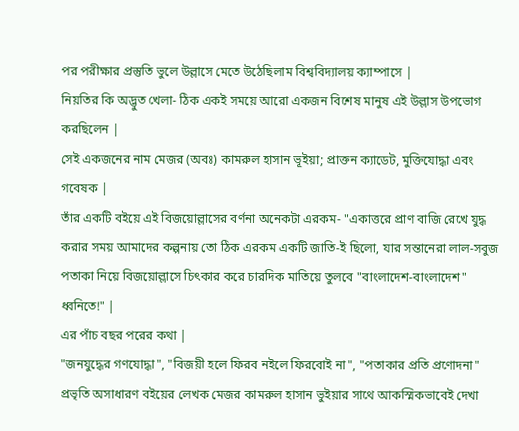পর পরীক্ষার প্রস্তুতি ভুলে উল্লাসে মেতে উঠেছিলাম বিশ্ববিদ্যালয় ক্যাম্পাসে |
নিয়তির কি অদ্ভুত খেলা- ঠিক একই সময়ে আরো একজন বিশেষ মানুষ এই উল্লাস উপভোগ করছিলেন |
সেই একজনের নাম মেজর (অবঃ) কামরুল হাসান ভূইয়া; প্রাক্তন ক্যাডেট, মুক্তিযোদ্ধা এবং গবেষক |
তাঁর একটি বইয়ে এই বিজয়োল্লাসের বর্ণনা অনেকটা এরকম- "একাত্তরে প্রাণ বাজি রেখে যুদ্ধ করার সময় আমাদের কল্পনায় তো ঠিক এরকম একটি জাতি-ই ছিলো, যার সন্তানেরা লাল-সবুজ পতাকা নিয়ে বিজয়োল্লাসে চিৎকার করে চারদিক মাতিয়ে তুলবে "বাংলাদেশ-বাংলাদেশ" ধ্বনিতে!" |
এর পাঁচ বছর পরের কথা |
"জনযুদ্ধের গণযোদ্ধা", "বিজয়ী হলে ফিরব নইলে ফিরবোই না", "পতাকার প্রতি প্রণোদনা" প্রভৃতি অসাধারণ বইয়ের লেখক মেজর কামরুল হাসান ভুইয়ার সাথে আকস্মিকভাবেই দেখা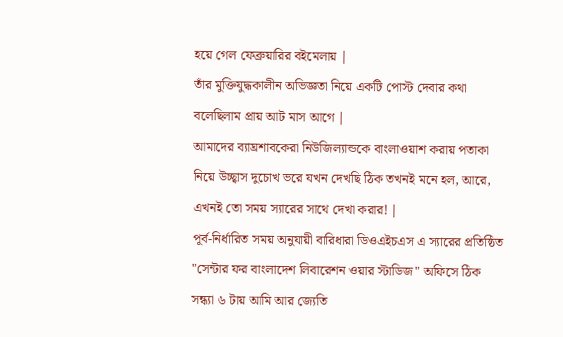হয়ে গেল ফেব্রুয়ারির বইমেলায় |
তাঁর মুক্তিযুদ্ধকালীন অভিজ্ঞতা নিয়ে একটি পোস্ট দেবার কথা বলেছিলাম প্রায় আট মাস আগে |
আমাদের ব্যাঘ্রশাবকেরা নিউজিল্যান্ডকে বাংলাওয়াশ করায় পতাকা নিয়ে উচ্ছ্বাস দুচোখ ভরে যখন দেখছি ঠিক তখনই মনে হল, আরে, এখনই তো সময় স্যারের সাথে দেখা করার! |
পূর্ব-নির্ধারিত সময় অনুযায়ী বারিধারা ডিওএইচএস এ স্যারের প্রতিষ্ঠিত "সেন্টার ফর বাংলাদেশ লিবারেশন ওয়ার স্টাডিজ" অফিসে ঠিক সন্ধ্যা ৬ টায় আমি আর জ্যেতি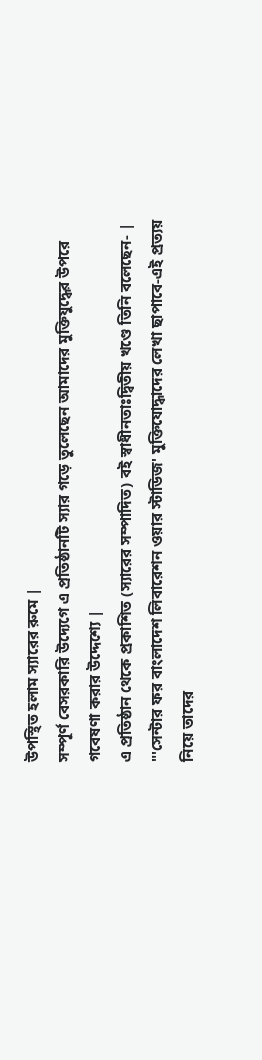উপস্থিত হলাম স্যারের রুমে |
সম্পূর্ণ বেসরকারি উদ্যেগে এ প্রতিষ্ঠানটি স্যার গড়ে তুলেছেন আমাদের মুক্তিযুদ্ধের উপরে গবেষণা করার উদ্দেশ্যে |
এ প্রতিষ্ঠান থেকে প্রকাশিত (স্যারের সম্পাদিত) বই স্বাধীনতাঃদ্বিতীয় খণ্ডে তিনি বলেছেন- |
"'সেন্টার ফর বাংলাদেশ লিবারেশন ওয়ার স্টাডিজ' মুক্তিযোদ্ধাদের লেখা ছাপাবে-এই প্রত্যয় নিয়ে তাদের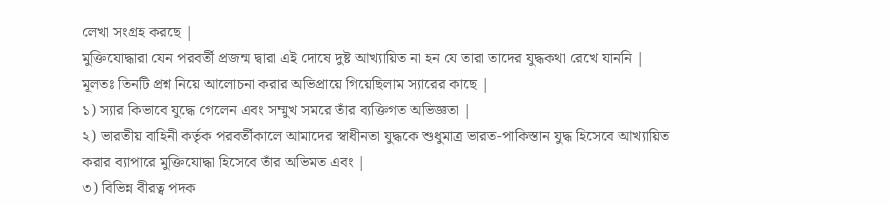লেখা সংগ্রহ করছে |
মুক্তিযোদ্ধারা যেন পরবর্তী প্রজন্ম দ্বারা এই দোষে দুষ্ট আখ্যায়িত না হন যে তারা তাদের যুদ্ধকথা রেখে যাননি |
মূলতঃ তিনটি প্রশ্ন নিয়ে আলোচনা করার অভিপ্রায়ে গিয়েছিলাম স্যারের কাছে |
১) স্যার কিভাবে যুদ্ধে গেলেন এবং সম্মুখ সমরে তাঁর ব্যক্তিগত অভিজ্ঞতা |
২) ভারতীয় বাহিনী কর্তৃক পরবর্তীকালে আমাদের স্বাধীনতা যুদ্ধকে শুধুমাত্র ভারত-পাকিস্তান যুদ্ধ হিসেবে আখ্যায়িত করার ব্যাপারে মুক্তিযোদ্ধা হিসেবে তাঁর অভিমত এবং |
৩) বিভিন্ন বীরত্ব পদক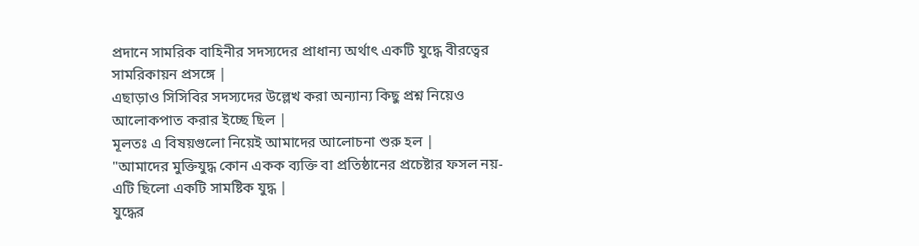প্রদানে সামরিক বাহিনীর সদস্যদের প্রাধান্য অর্থাৎ একটি যুদ্ধে বীরত্বের সামরিকায়ন প্রসঙ্গে |
এছাড়াও সিসিবির সদস্যদের উল্লেখ করা অন্যান্য কিছু প্রশ্ন নিয়েও আলোকপাত করার ইচ্ছে ছিল |
মূলতঃ এ বিষয়গুলো নিয়েই আমাদের আলোচনা শুরু হল |
"আমাদের মুক্তিযুদ্ধ কোন একক ব্যক্তি বা প্রতিষ্ঠানের প্রচেষ্টার ফসল নয়- এটি ছিলো একটি সামষ্টিক যুদ্ধ |
যুদ্ধের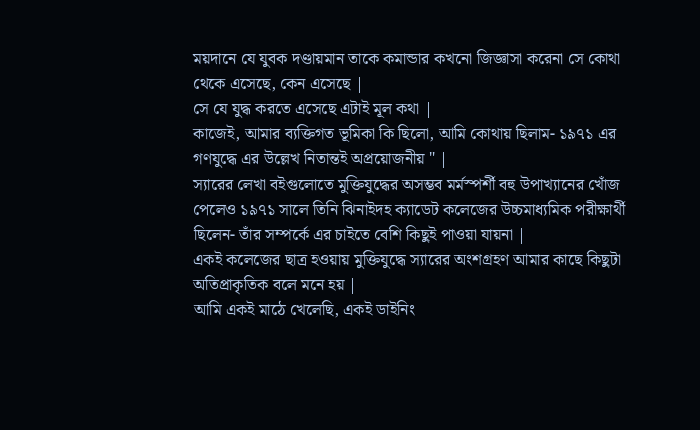ময়দানে যে যুবক দণ্ডায়মান তাকে কমান্ডার কখনো জিজ্ঞাসা করেনা সে কোথা থেকে এসেছে, কেন এসেছে |
সে যে যুদ্ধ করতে এসেছে এটাই মূল কথা |
কাজেই, আমার ব্যক্তিগত ভূমিকা কি ছিলো, আমি কোথায় ছিলাম- ১৯৭১ এর গণযুদ্ধে এর উল্লেখ নিতান্তই অপ্রয়োজনীয় " |
স্যারের লেখা বইগুলোতে মুক্তিযুদ্ধের অসম্ভব মর্মস্পর্শী বহু উপাখ্যানের খোঁজ পেলেও ১৯৭১ সালে তিনি ঝিনাইদহ ক্যাডেট কলেজের উচ্চমাধ্যমিক পরীক্ষার্থী ছিলেন- তাঁর সম্পর্কে এর চাইতে বেশি কিছুই পাওয়া যায়না |
একই কলেজের ছাত্র হওয়ায় মুক্তিযুদ্ধে স্যারের অংশগ্রহণ আমার কাছে কিছুটা অতিপ্রাকৃতিক বলে মনে হয় |
আমি একই মাঠে খেলেছি, একই ডাইনিং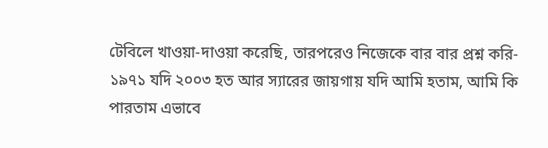টেবিলে খাওয়া-দাওয়া করেছি, তারপরেও নিজেকে বার বার প্রশ্ন করি- ১৯৭১ যদি ২০০৩ হত আর স্যারের জায়গায় যদি আমি হতাম, আমি কি পারতাম এভাবে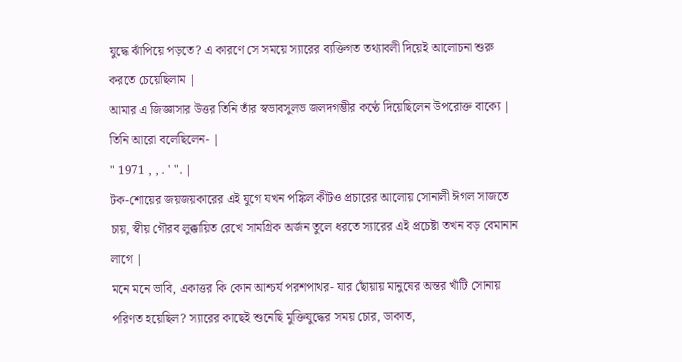যুদ্ধে ঝাঁপিয়ে পড়তে? এ কারণে সে সময়ে স্যারের ব্যক্তিগত তথ্যাবলী দিয়েই আলোচনা শুরু করতে চেয়েছিলাম |
আমার এ জিজ্ঞাসার উত্তর তিনি তাঁর স্বভাবসুলভ জলদগম্ভীর কণ্ঠে দিয়েছিলেন উপরোক্ত বাক্যে |
তিনি আরো বলেছিলেন- |
" 1971 , , . ' ". |
টক-শোয়ের জয়জয়কারের এই যুগে যখন পঙ্কিল কীটও প্রচারের আলোয় সোনালী ঈগল সাজতে চায়, স্বীয় গৌরব লুক্কায়িত রেখে সামগ্রিক অর্জন তুলে ধরতে স্যারের এই প্রচেষ্টা তখন বড় বেমানান লাগে |
মনে মনে ভাবি, একাত্তর কি কোন আশ্চর্য পরশপাথর- যার ছোঁয়ায় মানুষের অন্তর খাঁটি সোনায় পরিণত হয়েছিল? স্যারের কাছেই শুনেছি মুক্তিযুদ্ধের সময় চোর, ডাকাত,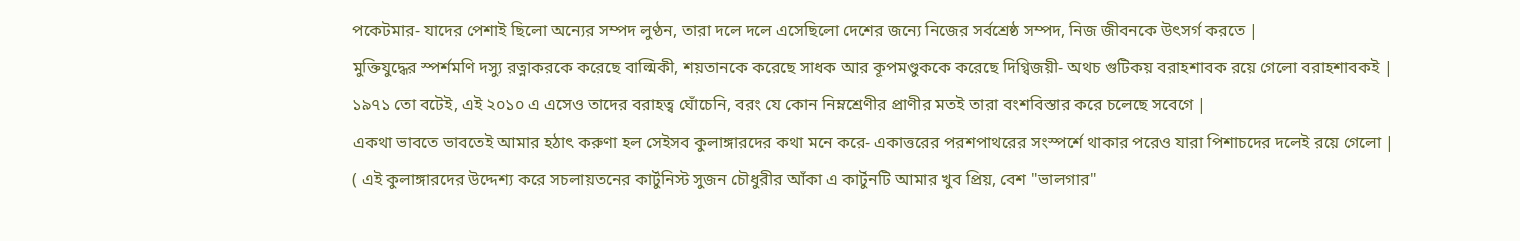পকেটমার- যাদের পেশাই ছিলো অন্যের সম্পদ লুণ্ঠন, তারা দলে দলে এসেছিলো দেশের জন্যে নিজের সর্বশ্রেষ্ঠ সম্পদ, নিজ জীবনকে উৎসর্গ করতে |
মুক্তিযুদ্ধের স্পর্শমণি দস্যু রত্নাকরকে করেছে বাল্মিকী, শয়তানকে করেছে সাধক আর কূপমণ্ডুককে করেছে দিগ্বিজয়ী- অথচ গুটিকয় বরাহশাবক রয়ে গেলো বরাহশাবকই |
১৯৭১ তো বটেই, এই ২০১০ এ এসেও তাদের বরাহত্ব ঘোঁচেনি, বরং যে কোন নিম্নশ্রেণীর প্রাণীর মতই তারা বংশবিস্তার করে চলেছে সবেগে |
একথা ভাবতে ভাবতেই আমার হঠাৎ করুণা হল সেইসব কুলাঙ্গারদের কথা মনে করে- একাত্তরের পরশপাথরের সংস্পর্শে থাকার পরেও যারা পিশাচদের দলেই রয়ে গেলো |
( এই কুলাঙ্গারদের উদ্দেশ্য করে সচলায়তনের কার্টুনিস্ট সুজন চৌধুরীর আঁকা এ কার্টুনটি আমার খুব প্রিয়, বেশ "ভালগার"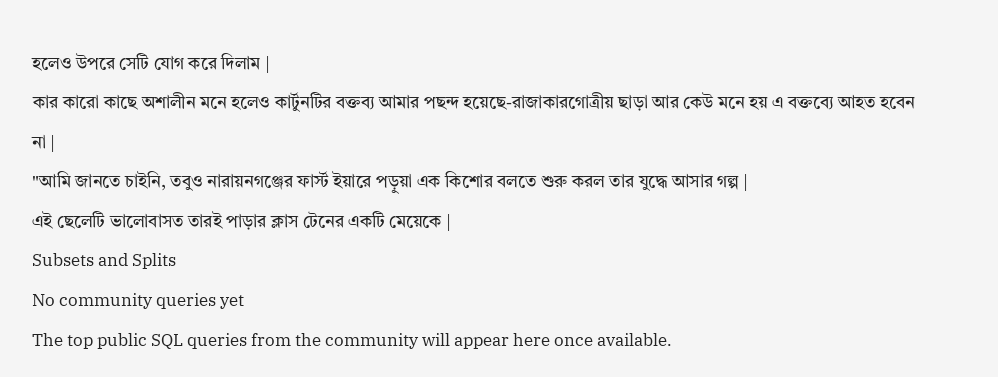হলেও উপরে সেটি যোগ করে দিলাম |
কার কারো কাছে অশালীন মনে হলেও কার্টুনটির বক্তব্য আমার পছন্দ হয়েছে-রাজাকারগোত্রীয় ছাড়া আর কেউ মনে হয় এ বক্তব্যে আহত হবেন না |
"আমি জানতে চাইনি, তবুও নারায়নগঞ্জের ফার্স্ট ইয়ারে পড়ুয়া এক কিশোর বলতে শুরু করল তার যুদ্ধে আসার গল্প |
এই ছেলেটি ভালোবাসত তারই পাড়ার ক্লাস টেনের একটি মেয়েকে |
Subsets and Splits
No community queries yet
The top public SQL queries from the community will appear here once available.